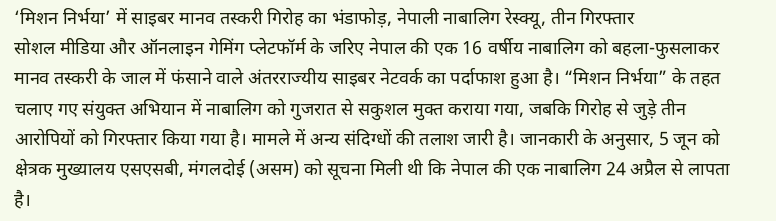‘मिशन निर्भया’ में साइबर मानव तस्करी गिरोह का भंडाफोड़, नेपाली नाबालिग रेस्क्यू, तीन गिरफ्तार
सोशल मीडिया और ऑनलाइन गेमिंग प्लेटफॉर्म के जरिए नेपाल की एक 16 वर्षीय नाबालिग को बहला-फुसलाकर मानव तस्करी के जाल में फंसाने वाले अंतरराज्यीय साइबर नेटवर्क का पर्दाफाश हुआ है। “मिशन निर्भया” के तहत चलाए गए संयुक्त अभियान में नाबालिग को गुजरात से सकुशल मुक्त कराया गया, जबकि गिरोह से जुड़े तीन आरोपियों को गिरफ्तार किया गया है। मामले में अन्य संदिग्धों की तलाश जारी है। जानकारी के अनुसार, 5 जून को क्षेत्रक मुख्यालय एसएसबी, मंगलदोई (असम) को सूचना मिली थी कि नेपाल की एक नाबालिग 24 अप्रैल से लापता है।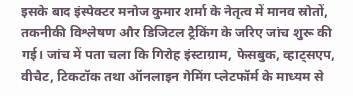इसके बाद इंस्पेक्टर मनोज कुमार शर्मा के नेतृत्व में मानव स्रोतों, तकनीकी विश्लेषण और डिजिटल ट्रैकिंग के जरिए जांच शुरू की गई। जांच में पता चला कि गिरोह इंस्टाग्राम, फेसबुक, व्हाट्सएप, वीचैट, टिकटॉक तथा ऑनलाइन गेमिंग प्लेटफॉर्म के माध्यम से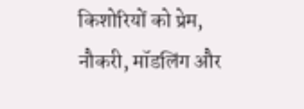किशोरियों को प्रेम, नौकरी, मॉडलिंग और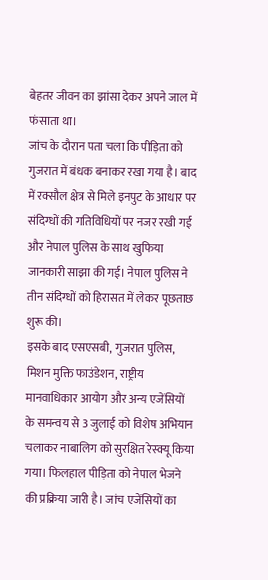बेहतर जीवन का झांसा देकर अपने जाल में फंसाता था।
जांच के दौरान पता चला कि पीड़िता को गुजरात में बंधक बनाकर रखा गया है। बाद में रक्सौल क्षेत्र से मिले इनपुट के आधार पर संदिग्धों की गतिविधियों पर नजर रखी गई और नेपाल पुलिस के साथ खुफिया जानकारी साझा की गई। नेपाल पुलिस ने तीन संदिग्धों को हिरासत में लेकर पूछताछ शुरू की।
इसके बाद एसएसबी, गुजरात पुलिस, मिशन मुक्ति फाउंडेशन, राष्ट्रीय मानवाधिकार आयोग और अन्य एजेंसियों के समन्वय से 3 जुलाई को विशेष अभियान चलाकर नाबालिग को सुरक्षित रेस्क्यू किया गया। फिलहाल पीड़िता को नेपाल भेजने की प्रक्रिया जारी है। जांच एजेंसियों का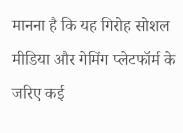मानना है कि यह गिरोह सोशल मीडिया और गेमिंग प्लेटफॉर्म के जरिए कई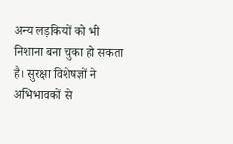अन्य लड़कियों को भी निशाना बना चुका हो सकता है। सुरक्षा विशेषज्ञों ने अभिभावकों से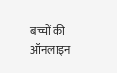बच्चों की ऑनलाइन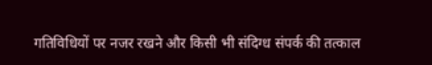गतिविधियों पर नजर रखने और किसी भी संदिग्ध संपर्क की तत्काल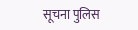सूचना पुलिस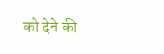को देने की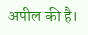अपील की है।